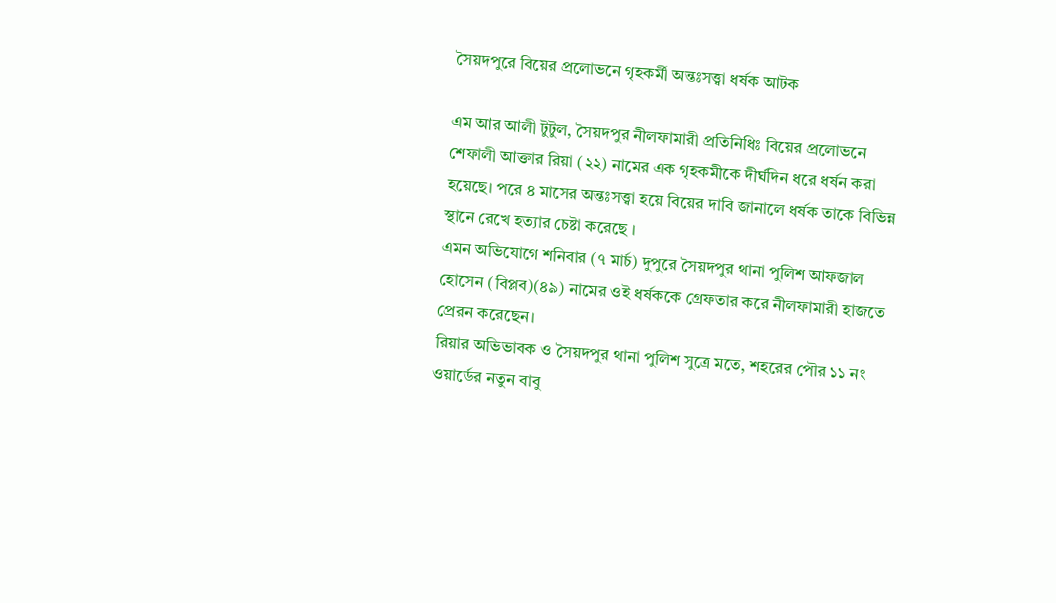সৈয়দপুরে বিয়ের প্রলোভনে গৃহকর্মী অন্তঃসত্ত্বা ধর্ষক আটক

এম আর আলী টুটুল, সৈয়দপুর নীলফামারী প্রতিনিধিঃ বিয়ের প্রলোভনে শেফালী আক্তার রিয়া (২২) নামের এক গৃহকমীকে দীর্ঘদিন ধরে ধর্ষন করা হয়েছে। পরে ৪ মাসের অন্তঃসত্ত্বা হয়ে বিয়ের দাবি জানালে ধর্ষক তাকে বিভিন্ন স্থানে রেখে হত্যার চেষ্টা করেছে ।
এমন অভিযোগে শনিবার (৭ মার্চ) দুপুরে সৈয়দপুর থানা পুলিশ আফজাল হোসেন (বিপ্লব)(৪৯) নামের ওই ধর্ষককে গ্রেফতার করে নীলফামারী হাজতে প্রেরন করেছেন।
রিয়ার অভিভাবক ও সৈয়দপুর থানা পুলিশ সুত্রে মতে, শহরের পৌর ১১ নং ওয়ার্ডের নতুন বাবু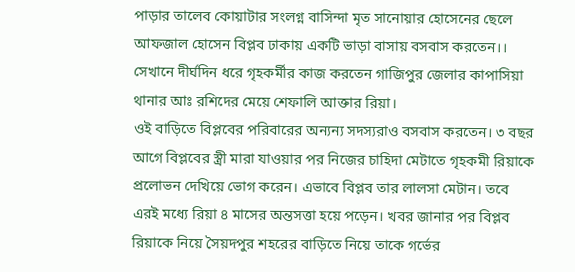পাড়ার তালেব কোয়াটার সংলগ্ন বাসিন্দা মৃত সানোয়ার হোসেনের ছেলে আফজাল হোসেন বিপ্লব ঢাকায় একটি ভাড়া বাসায় বসবাস করতেন।। সেখানে দীর্ঘদিন ধরে গৃহকর্মীর কাজ করতেন গাজিপুর জেলার কাপাসিয়া থানার আঃ রশিদের মেয়ে শেফালি আক্তার রিয়া।
ওই বাড়িতে বিপ্লবের পরিবারের অন্যন্য সদস্যরাও বসবাস করতেন। ৩ বছর আগে বিপ্লবের স্ত্রী মারা যাওয়ার পর নিজের চাহিদা মেটাতে গৃহকমী রিয়াকে প্রলোভন দেখিয়ে ভোগ করেন। এভাবে বিপ্লব তার লালসা মেটান। তবে এরই মধ্যে রিয়া ৪ মাসের অন্তসত্তা হয়ে পড়েন। খবর জানার পর বিপ্লব রিয়াকে নিয়ে সৈয়দপুর শহরের বাড়িতে নিয়ে তাকে গর্ভের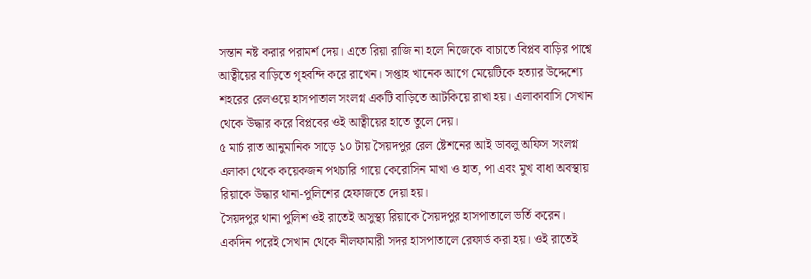সন্তান নষ্ট করার পরামর্শ দেয়। এতে রিয়া রাজি না হলে নিজেকে বাচাতে বিপ্লব বাড়ির পাশ্বে আত্বীয়ের বাড়িতে গৃহবন্দি করে রাখেন। সপ্তাহ খানেক আগে মেয়েটিকে হত্যার উদ্দেশ্যে শহরের রেলওয়ে হাসপাতাল সংলগ্ন একটি বাড়িতে আটকিয়ে রাখা হয়। এলাকাবাসি সেখান থেকে উদ্ধার করে বিপ্লবের ওই আত্বীয়ের হাতে তুলে দেয়।
৫ মার্চ রাত আনুমানিক সাড়ে ১০ টায় সৈয়দপুর রেল ষ্টেশনের আই ডাবলু অফিস সংলগ্ন এলাকা থেকে কয়েকজন পথচারি গায়ে কেরোসিন মাখা ও হাত, পা এবং মুখ বাধা অবস্থায় রিয়াকে উদ্ধার থানা-পুলিশের হেফাজতে দেয়া হয়।
সৈয়দপুর থানা পুলিশ ওই রাতেই অসুস্থ্য রিয়াকে সৈয়দপুর হাসপাতালে ভর্তি করেন। একদিন পরেই সেখান থেকে নীলফামারী সদর হাসপাতালে রেফার্ড করা হয়। ওই রাতেই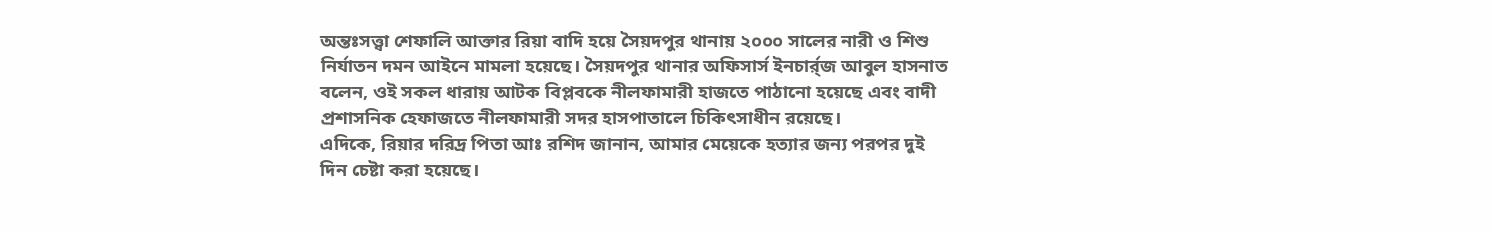অন্তঃসত্ত্বা শেফালি আক্তার রিয়া বাদি হয়ে সৈয়দপুর থানায় ২০০০ সালের নারী ও শিশু নির্যাতন দমন আইনে মামলা হয়েছে। সৈয়দপুর থানার অফিসার্স ইনচার্র্জ আবুল হাসনাত বলেন, ওই সকল ধারায় আটক বিপ্লবকে নীলফামারী হাজতে পাঠানো হয়েছে এবং বাদী প্রশাসনিক হেফাজতে নীলফামারী সদর হাসপাতালে চিকিৎসাধীন রয়েছে।
এদিকে, রিয়ার দরিদ্র পিতা আঃ রশিদ জানান, আমার মেয়েকে হত্যার জন্য পরপর দুই দিন চেষ্টা করা হয়েছে।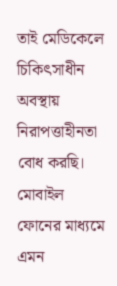তাই মেডিকেলে চিকিৎসাধীন অবস্থায় নিরাপত্তাহীনতা বোধ করছি। মোবাইল ফোনের মাধ্যমে এমন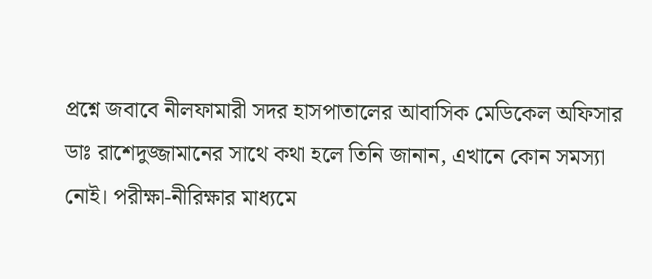প্রশ্নে জবাবে নীলফামারী সদর হাসপাতালের আবাসিক মেডিকেল অফিসার ডাঃ রাশেদুজ্জামানের সাথে কথা হলে তিনি জানান, এখানে কোন সমস্যা নোই। পরীক্ষা-নীরিক্ষার মাধ্যমে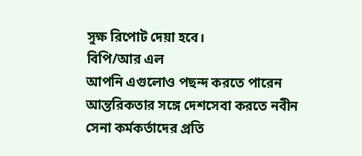সুক্ষ রিপোট দেয়া হবে।
বিপি/আর এল
আপনি এগুলোও পছন্দ করতে পারেন
আন্তরিকতার সঙ্গে দেশসেবা করতে নবীন সেনা কর্মকর্তাদের প্রতি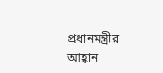প্রধানমন্ত্রীর আহ্বান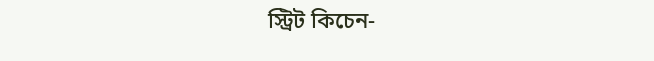স্ট্রিট কিচেন-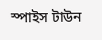স্পাইস টাউন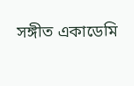সঙ্গীত একাডেমি